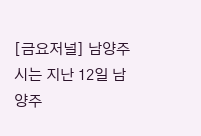[금요저널] 남양주시는 지난 12일 남양주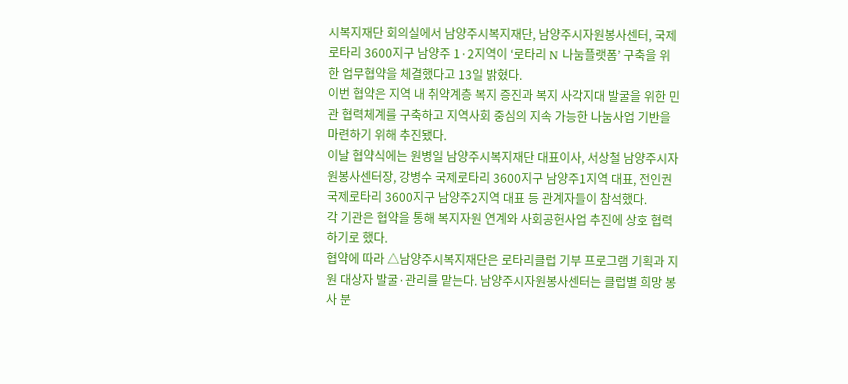시복지재단 회의실에서 남양주시복지재단, 남양주시자원봉사센터, 국제로타리 3600지구 남양주 1·2지역이 ‘로타리 N 나눔플랫폼’ 구축을 위한 업무협약을 체결했다고 13일 밝혔다.
이번 협약은 지역 내 취약계층 복지 증진과 복지 사각지대 발굴을 위한 민관 협력체계를 구축하고 지역사회 중심의 지속 가능한 나눔사업 기반을 마련하기 위해 추진됐다.
이날 협약식에는 원병일 남양주시복지재단 대표이사, 서상철 남양주시자원봉사센터장, 강병수 국제로타리 3600지구 남양주1지역 대표, 전인권 국제로타리 3600지구 남양주2지역 대표 등 관계자들이 참석했다.
각 기관은 협약을 통해 복지자원 연계와 사회공헌사업 추진에 상호 협력하기로 했다.
협약에 따라 △남양주시복지재단은 로타리클럽 기부 프로그램 기획과 지원 대상자 발굴·관리를 맡는다. 남양주시자원봉사센터는 클럽별 희망 봉사 분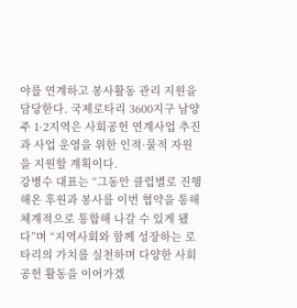야를 연계하고 봉사활동 관리 지원을 담당한다. 국제로타리 3600지구 남양주 1·2지역은 사회공헌 연계사업 추진과 사업 운영을 위한 인적·물적 자원을 지원할 계획이다.
강병수 대표는 “그동안 클럽별로 진행해온 후원과 봉사를 이번 협약을 통해 체계적으로 통합해 나갈 수 있게 됐다”며 “지역사회와 함께 성장하는 로타리의 가치를 실천하며 다양한 사회공헌 활동을 이어가겠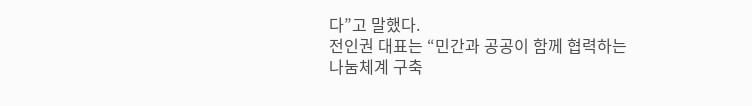다”고 말했다.
전인권 대표는 “민간과 공공이 함께 협력하는 나눔체계 구축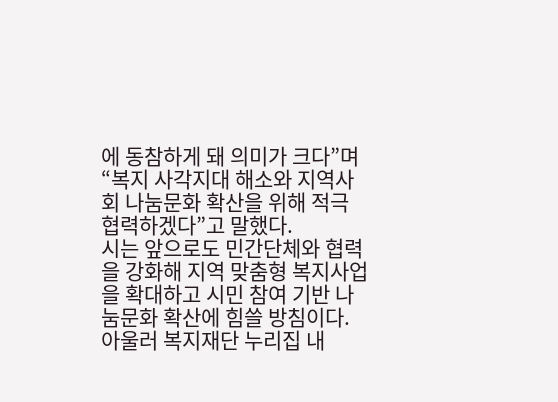에 동참하게 돼 의미가 크다”며 “복지 사각지대 해소와 지역사회 나눔문화 확산을 위해 적극 협력하겠다”고 말했다.
시는 앞으로도 민간단체와 협력을 강화해 지역 맞춤형 복지사업을 확대하고 시민 참여 기반 나눔문화 확산에 힘쓸 방침이다.
아울러 복지재단 누리집 내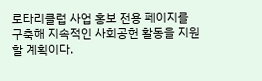로타리클럽 사업 홍보 전용 페이지를 구축해 지속적인 사회공헌 활동을 지원할 계획이다.